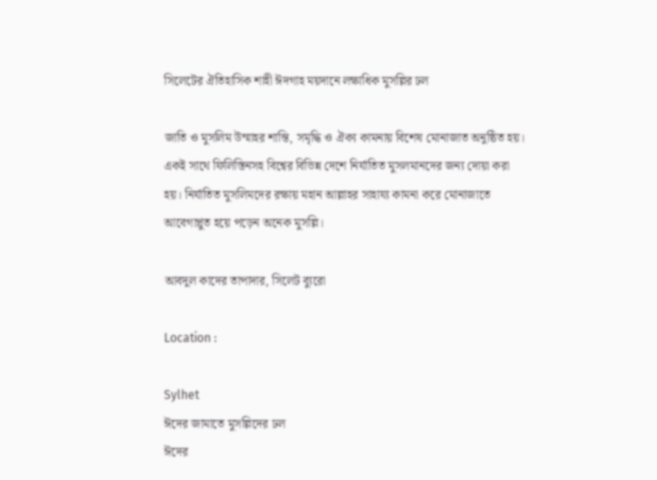সিলেটের ঐতিহাসিক শাহী ঈদগাহ ময়দানে লক্ষাধিক মুসল্লির ঢল

জাতি ও মুসলিম উম্মাহর শান্তি, সমৃদ্ধি ও ঐক্য কামনায় বিশেষ মোনাজাত অনুষ্ঠিত হয়। একই সাথে ফিলিস্তিনসহ বিশ্বের বিভিন্ন দেশে নির্যাতিত মুসলমানদের জন্য দোয়া করা হয়। নির্যাতিত মুসলিমদের রক্ষায় মহান আল্লাহর সাহায্য কামনা করে মোনাজাতে আবেগাপ্লুত হয়ে পড়েন অনেক মুসল্লি।

আবদুল কাদের তাপাদার, সিলেট ব্যুরো

Location :

Sylhet
ঈদের জামাতে মুসল্লিদের ঢল
ঈদের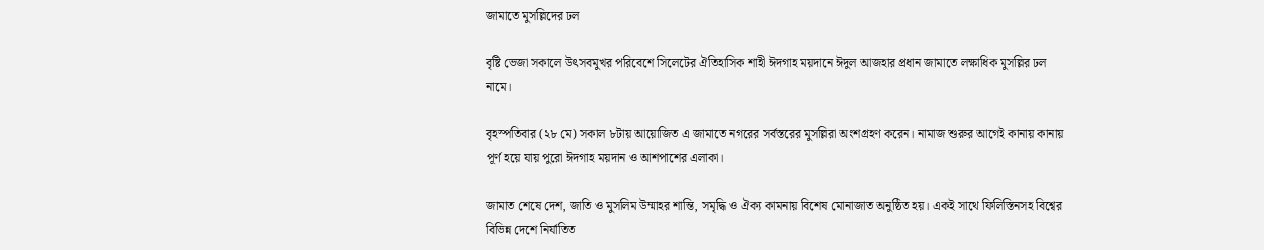জামাতে মুসল্লিদের ঢল

বৃষ্টি ভেজা সকালে উৎসবমুখর পরিবেশে সিলেটের ঐতিহাসিক শাহী ঈদগাহ ময়দানে ঈদুল আজহার প্রধান জামাতে লক্ষাধিক মুসল্লির ঢল নামে।

বৃহস্পতিবার (২৮ মে) সকাল ৮টায় আয়োজিত এ জামাতে নগরের সর্বস্তরের মুসল্লিরা অংশগ্রহণ করেন। নামাজ শুরুর আগেই কানায় কানায় পূর্ণ হয়ে যায় পুরো ঈদগাহ ময়দান ও আশপাশের এলাকা।

জামাত শেষে দেশ, জাতি ও মুসলিম উম্মাহর শান্তি, সমৃদ্ধি ও ঐক্য কামনায় বিশেষ মোনাজাত অনুষ্ঠিত হয়। একই সাথে ফিলিস্তিনসহ বিশ্বের বিভিন্ন দেশে নির্যাতিত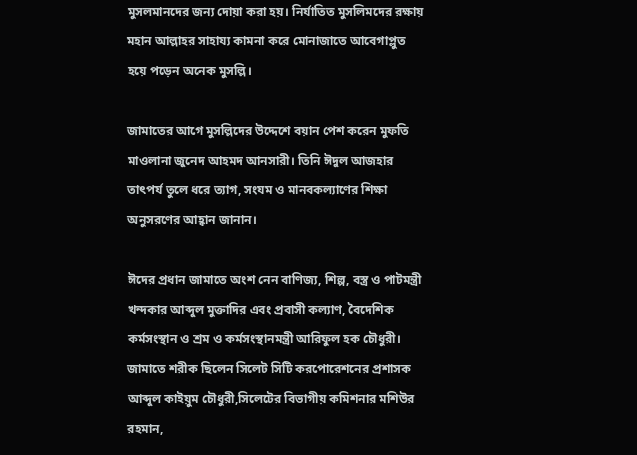মুসলমানদের জন্য দোয়া করা হয়। নির্যাতিত মুসলিমদের রক্ষায় মহান আল্লাহর সাহায্য কামনা করে মোনাজাতে আবেগাপ্লুত হয়ে পড়েন অনেক মুসল্লি।

জামাতের আগে মুসল্লিদের উদ্দেশে বয়ান পেশ করেন মুফতি মাওলানা জুনেদ আহমদ আনসারী। তিনি ঈদুল আজহার তাৎপর্য তুলে ধরে ত্যাগ, সংযম ও মানবকল্যাণের শিক্ষা অনুসরণের আহ্বান জানান।

ঈদের প্রধান জামাতে অংশ নেন বাণিজ্য, শিল্প, বস্ত্র ও পাটমন্ত্রী খন্দকার আব্দুল মুক্তাদির এবং প্রবাসী কল্যাণ, বৈদেশিক কর্মসংস্থান ও শ্রম ও কর্মসংস্থানমন্ত্রী আরিফুল হক চৌধুরী। জামাতে শরীক ছিলেন সিলেট সিটি করপোরেশনের প্রশাসক আব্দুল কাইয়ুম চৌধুরী,সিলেটের বিভাগীয় কমিশনার মশিউর রহমান,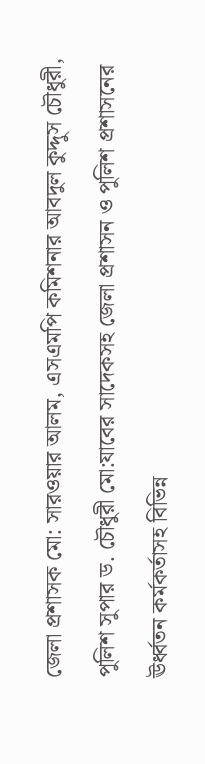জেলা প্রশাসক মো: সারওয়ার আলম, এসএমপি কমিশনার আবদুল কুদ্দুস চৌধুরী, পুলিশ সুপার ড. চৌধুরী মো:যাবের সাদেকসহ জেলা প্রশাসন ও পুলিশ প্রশাসনের ঊর্ধ্বতন কর্মকর্তাসহ বিভিন্ন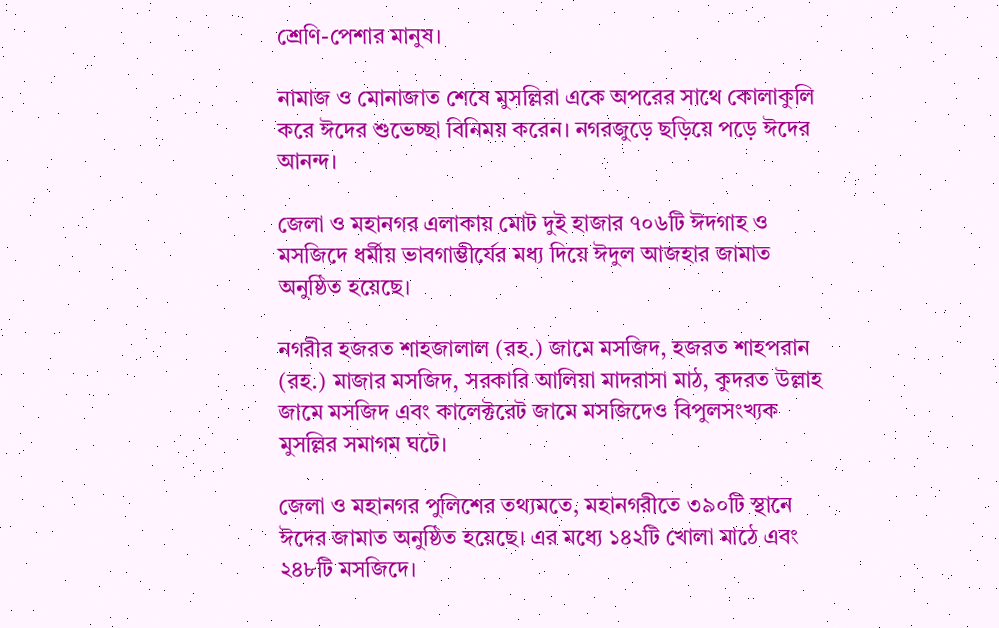শ্রেণি-পেশার মানুষ।

নামাজ ও মোনাজাত শেষে মুসল্লিরা একে অপরের সাথে কোলাকুলি করে ঈদের শুভেচ্ছা বিনিময় করেন। নগরজুড়ে ছড়িয়ে পড়ে ঈদের আনন্দ।

জেলা ও মহানগর এলাকায় মোট দুই হাজার ৭০৬টি ঈদগাহ ও মসজিদে ধর্মীয় ভাবগাম্ভীর্যের মধ্য দিয়ে ঈদুল আজহার জামাত অনুষ্ঠিত হয়েছে।

নগরীর হজরত শাহজালাল (রহ.) জামে মসজিদ, হজরত শাহপরান (রহ.) মাজার মসজিদ, সরকারি আলিয়া মাদরাসা মাঠ, কুদরত উল্লাহ জামে মসজিদ এবং কালেক্টরেট জামে মসজিদেও বিপুলসংখ্যক মুসল্লির সমাগম ঘটে।

জেলা ও মহানগর পুলিশের তথ্যমতে, মহানগরীতে ৩৯০টি স্থানে ঈদের জামাত অনুষ্ঠিত হয়েছে। এর মধ্যে ১৪২টি খোলা মাঠে এবং ২৪৮টি মসজিদে।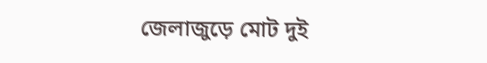জেলাজুড়ে মোট দুই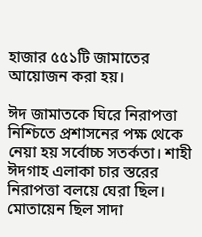হাজার ৫৫১টি জামাতের আয়োজন করা হয়।

ঈদ জামাতকে ঘিরে নিরাপত্তা নিশ্চিতে প্রশাসনের পক্ষ থেকে নেয়া হয় সর্বোচ্চ সতর্কতা। শাহী ঈদগাহ এলাকা চার স্তরের নিরাপত্তা বলয়ে ঘেরা ছিল। মোতায়েন ছিল সাদা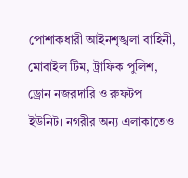পোশাকধারী আইনশৃঙ্খলা বাহিনী, মোবাইল টিম, ট্রাফিক পুলিশ, ড্রোন নজরদারি ও রুফটপ ইউনিট। নগরীর অন্য এলাকাতেও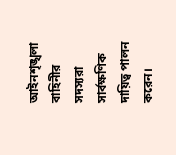আইনশৃঙ্খলা বাহিনীর সদস্যরা সার্বক্ষণিক দায়িত্ব পালন করেন।